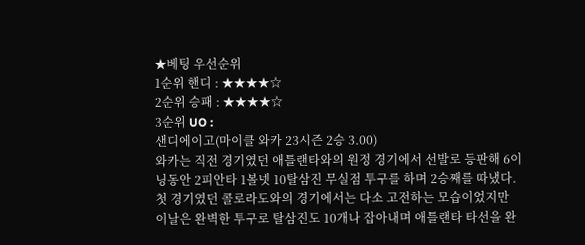★베팅 우선순위
1순위 핸디 : ★★★★☆
2순위 승패 : ★★★★☆
3순위 UO :
샌디에이고(마이클 와카 23시즌 2승 3.00)
와카는 직전 경기였던 애틀랜타와의 원정 경기에서 선발로 등판해 6이닝동안 2피안타 1볼넷 10탈삼진 무실점 투구를 하며 2승째를 따냈다. 첫 경기였던 콜로라도와의 경기에서는 다소 고전하는 모습이었지만 이날은 완벽한 투구로 탈삼진도 10개나 잡아내며 애틀랜타 타선을 완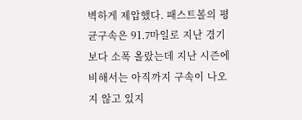벽하게 제압했다. 패스트볼의 평균구속은 91.7마일로 지난 경기보다 소폭 올랐는데 지난 시즌에 비해서는 아직까지 구속이 나오지 않고 있지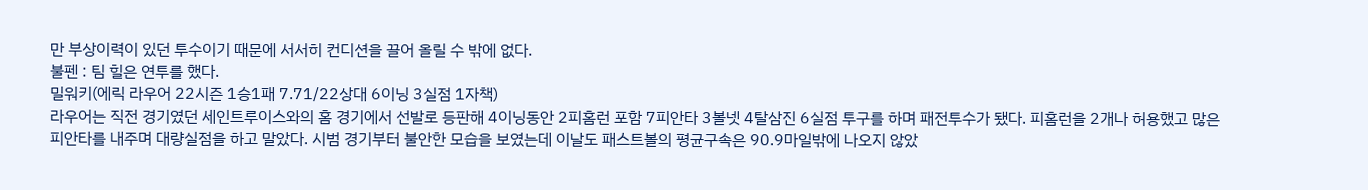만 부상이력이 있던 투수이기 때문에 서서히 컨디션을 끌어 올릴 수 밖에 없다.
불펜 : 팀 힐은 연투를 했다.
밀워키(에릭 라우어 22시즌 1승1패 7.71/22상대 6이닝 3실점 1자책)
라우어는 직전 경기였던 세인트루이스와의 홈 경기에서 선발로 등판해 4이닝동안 2피홈런 포함 7피안타 3볼넷 4탈삼진 6실점 투구를 하며 패전투수가 됐다. 피홈런을 2개나 허용했고 많은 피안타를 내주며 대량실점을 하고 말았다. 시범 경기부터 불안한 모습을 보였는데 이날도 패스트볼의 평균구속은 90.9마일밖에 나오지 않았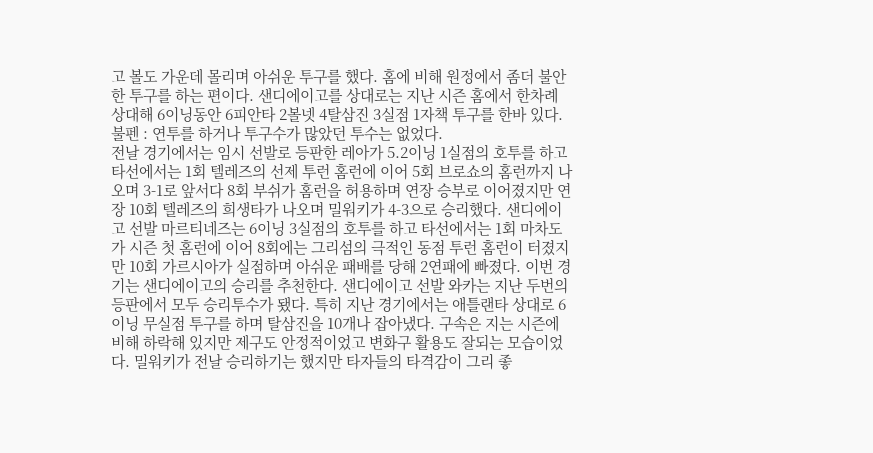고 볼도 가운데 몰리며 아쉬운 투구를 했다. 홈에 비해 원정에서 좀더 불안한 투구를 하는 편이다. 샌디에이고를 상대로는 지난 시즌 홈에서 한차례 상대해 6이닝동안 6피안타 2볼넷 4탈삼진 3실점 1자책 투구를 한바 있다.
불펜 : 연투를 하거나 투구수가 많았던 투수는 없었다.
전날 경기에서는 임시 선발로 등판한 레아가 5.2이닝 1실점의 호투를 하고 타선에서는 1회 텔레즈의 선제 투런 홈런에 이어 5회 브로쇼의 홈런까지 나오며 3-1로 앞서다 8회 부쉬가 홈런을 허용하며 연장 승부로 이어졌지만 연장 10회 텔레즈의 희생타가 나오며 밀워키가 4-3으로 승리했다. 샌디에이고 선발 마르티네즈는 6이닝 3실점의 호투를 하고 타선에서는 1회 마차도가 시즌 첫 홈런에 이어 8회에는 그리섬의 극적인 동점 투런 홈런이 터졌지만 10회 가르시아가 실점하며 아쉬운 패배를 당해 2연패에 빠졌다. 이번 경기는 샌디에이고의 승리를 추천한다. 샌디에이고 선발 와카는 지난 두번의 등판에서 모두 승리투수가 됐다. 특히 지난 경기에서는 애틀랜타 상대로 6이닝 무실점 투구를 하며 탈삼진을 10개나 잡아냈다. 구속은 지는 시즌에 비해 하락해 있지만 제구도 안정적이었고 변화구 활용도 잘되는 모습이었다. 밀워키가 전날 승리하기는 했지만 타자들의 타격감이 그리 좋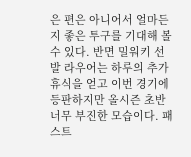은 편은 아니어서 얼마든지 좋은 투구를 기대해 볼 수 있다. 반면 밀워키 선발 라우어는 하루의 추가 휴식을 얻고 이번 경기에 등판하지만 올시즌 초반 너무 부진한 모습이다. 패스트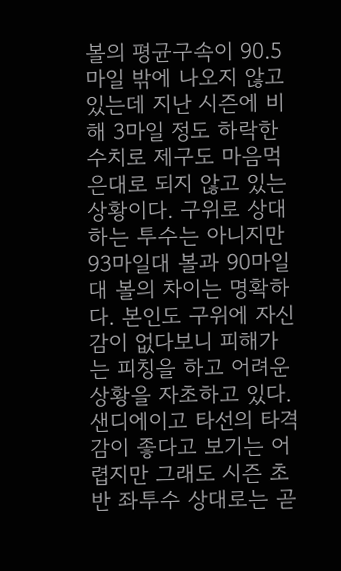볼의 평균구속이 90.5마일 밖에 나오지 않고 있는데 지난 시즌에 비해 3마일 정도 하락한 수치로 제구도 마음먹은대로 되지 않고 있는 상황이다. 구위로 상대하는 투수는 아니지만 93마일대 볼과 90마일대 볼의 차이는 명확하다. 본인도 구위에 자신감이 없다보니 피해가는 피칭을 하고 어려운 상황을 자초하고 있다. 샌디에이고 타선의 타격감이 좋다고 보기는 어렵지만 그래도 시즌 초반 좌투수 상대로는 곧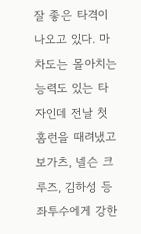잘 좋은 타격이 나오고 있다. 마차도는 몰아치는 능력도 있는 타자인데 전날 첫 홈런을 때려냈고 보가츠, 넬슨 크루즈, 김하성 등 좌투수에게 강한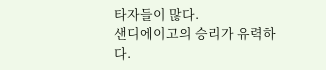타자들이 많다.
샌디에이고의 승리가 유력하다.